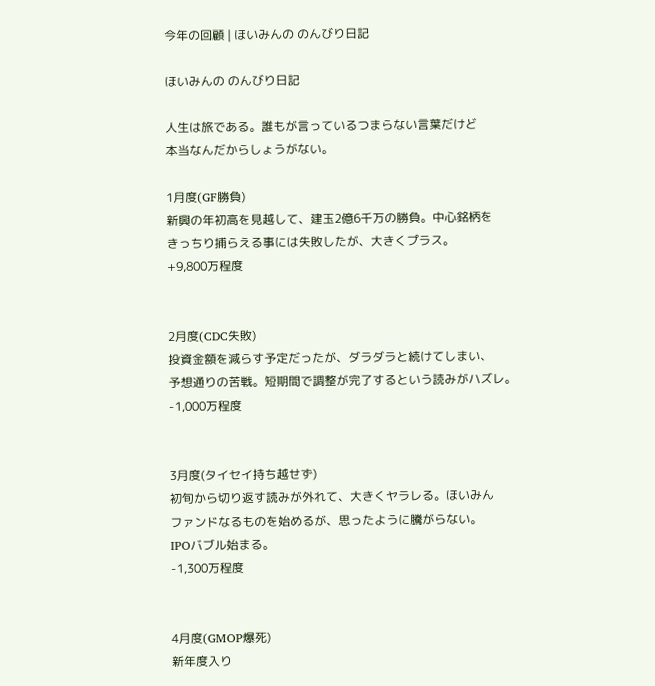今年の回顧 | ほいみんの のんびり日記

ほいみんの のんびり日記

人生は旅である。誰もが言っているつまらない言葉だけど
本当なんだからしょうがない。

1月度(GF勝負)
新興の年初高を見越して、建玉2億6千万の勝負。中心銘柄を
きっちり捕らえる事には失敗したが、大きくプラス。
+9,800万程度


2月度(CDC失敗)
投資金額を減らす予定だったが、ダラダラと続けてしまい、
予想通りの苦戦。短期間で調整が完了するという読みがハズレ。
-1,000万程度


3月度(タイセイ持ち越せず)
初旬から切り返す読みが外れて、大きくヤラレる。ほいみん
ファンドなるものを始めるが、思ったように騰がらない。
IPOバブル始まる。
-1,300万程度


4月度(GMOP爆死)
新年度入り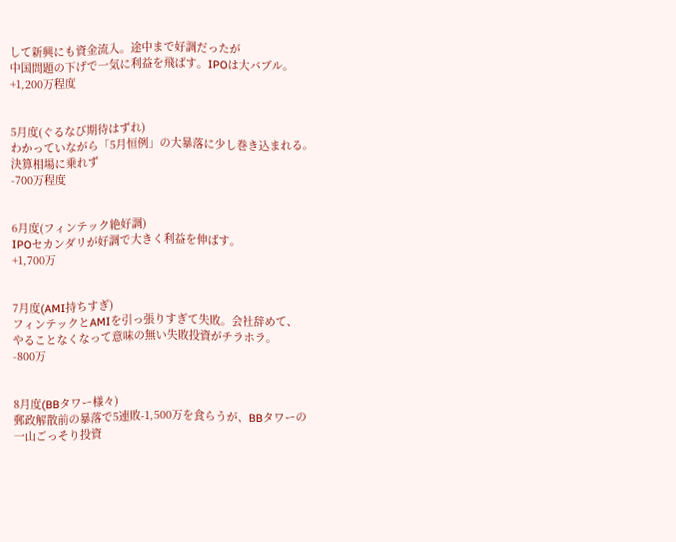して新興にも資金流入。途中まで好調だったが
中国問題の下げで一気に利益を飛ばす。IPOは大バブル。
+1,200万程度


5月度(ぐるなび期待はずれ)
わかっていながら「5月恒例」の大暴落に少し巻き込まれる。
決算相場に乗れず
-700万程度


6月度(フィンテック絶好調)
IPOセカンダリが好調で大きく利益を伸ばす。
+1,700万


7月度(AMI持ちすぎ)
フィンテックとAMIを引っ張りすぎて失敗。会社辞めて、
やることなくなって意味の無い失敗投資がチラホラ。
-800万


8月度(BBタワー様々)
郵政解散前の暴落で5連敗-1,500万を食らうが、BBタワーの
一山ごっそり投資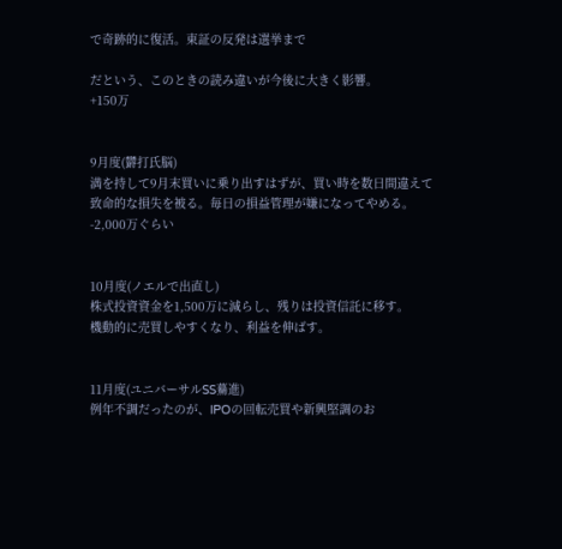で奇跡的に復活。東証の反発は選挙まで

だという、このときの読み違いが今後に大きく影響。
+150万


9月度(欝打氏脳)
満を持して9月末買いに乗り出すはずが、買い時を数日間違えて
致命的な損失を被る。毎日の損益管理が嫌になってやめる。
-2,000万ぐらい


10月度(ノエルで出直し)
株式投資資金を1,500万に減らし、残りは投資信託に移す。
機動的に売買しやすくなり、利益を伸ばす。


11月度(ユニバーサルSS驀進)
例年不調だったのが、IPOの回転売買や新興堅調のお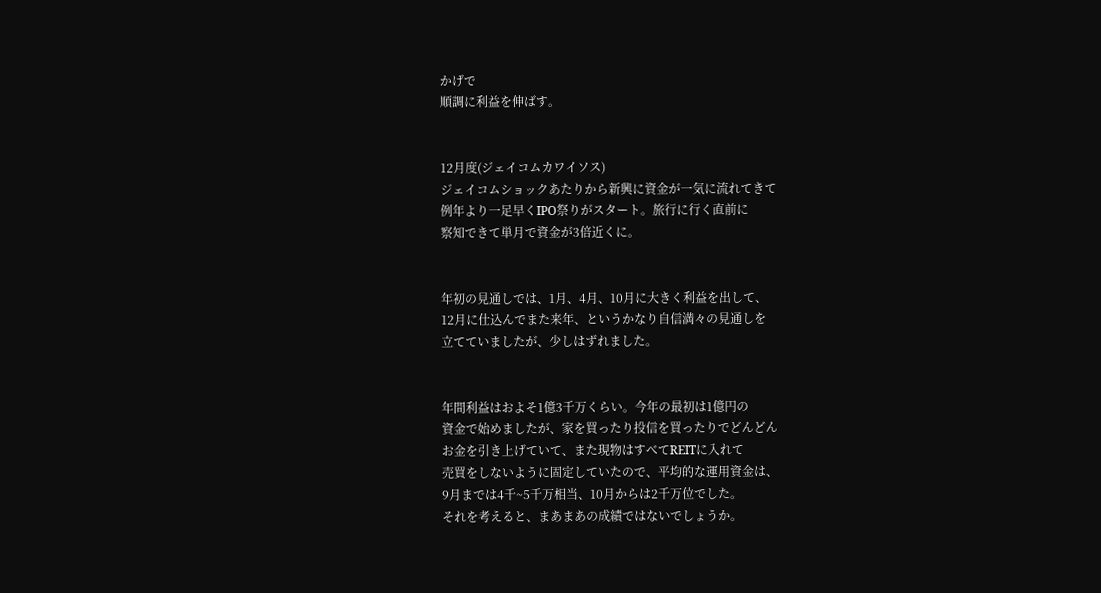かげで
順調に利益を伸ばす。


12月度(ジェイコムカワイソス)
ジェイコムショックあたりから新興に資金が一気に流れてきて
例年より一足早くIPO祭りがスタート。旅行に行く直前に
察知できて単月で資金が3倍近くに。


年初の見通しでは、1月、4月、10月に大きく利益を出して、
12月に仕込んでまた来年、というかなり自信満々の見通しを
立てていましたが、少しはずれました。


年間利益はおよそ1億3千万くらい。今年の最初は1億円の
資金で始めましたが、家を買ったり投信を買ったりでどんどん
お金を引き上げていて、また現物はすべてREITに入れて
売買をしないように固定していたので、平均的な運用資金は、
9月までは4千~5千万相当、10月からは2千万位でした。
それを考えると、まあまあの成績ではないでしょうか。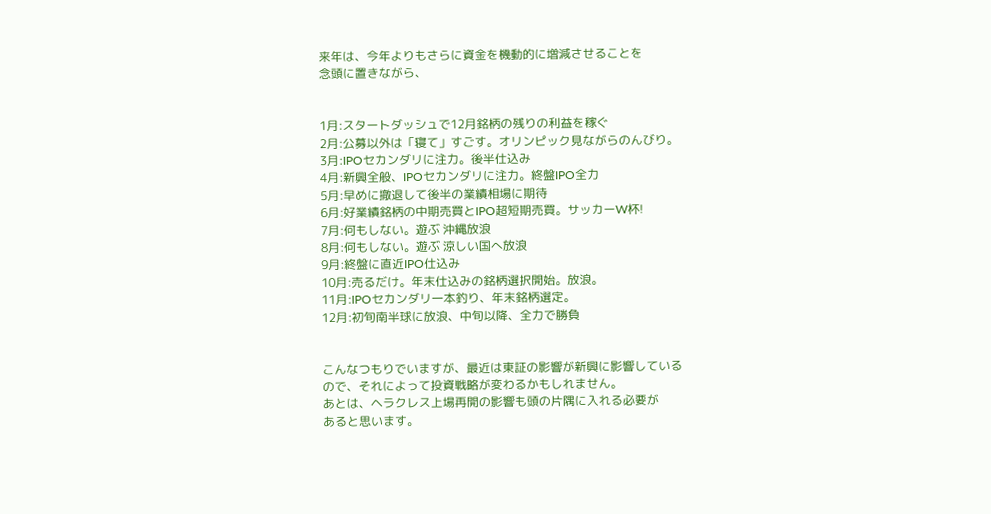来年は、今年よりもさらに資金を機動的に増減させることを
念頭に置きながら、


1月:スタートダッシュで12月銘柄の残りの利益を稼ぐ
2月:公募以外は「寝て」すごす。オリンピック見ながらのんびり。
3月:IPOセカンダリに注力。後半仕込み
4月:新興全般、IPOセカンダリに注力。終盤IPO全力
5月:早めに撤退して後半の業績相場に期待
6月:好業績銘柄の中期売買とIPO超短期売買。サッカーW杯!
7月:何もしない。遊ぶ 沖縄放浪
8月:何もしない。遊ぶ 涼しい国へ放浪
9月:終盤に直近IPO仕込み
10月:売るだけ。年末仕込みの銘柄選択開始。放浪。
11月:IPOセカンダリ一本釣り、年末銘柄選定。
12月:初旬南半球に放浪、中旬以降、全力で勝負


こんなつもりでいますが、最近は東証の影響が新興に影響している
ので、それによって投資戦略が変わるかもしれません。
あとは、ヘラクレス上場再開の影響も頭の片隅に入れる必要が
あると思います。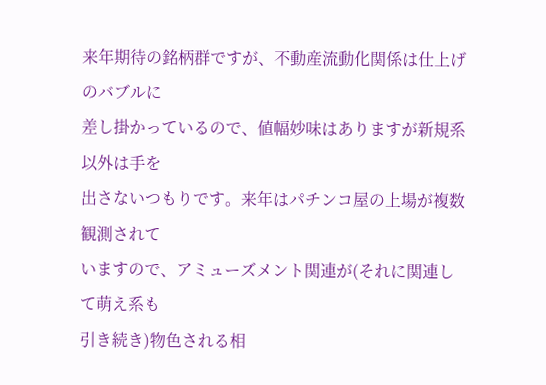来年期待の銘柄群ですが、不動産流動化関係は仕上げのバブルに
差し掛かっているので、値幅妙味はありますが新規系以外は手を
出さないつもりです。来年はパチンコ屋の上場が複数観測されて
いますので、アミューズメント関連が(それに関連して萌え系も
引き続き)物色される相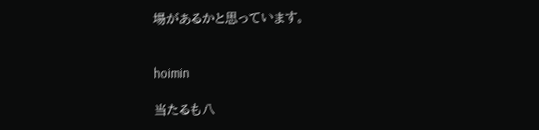場があるかと思っています。


hoimin

当たるも八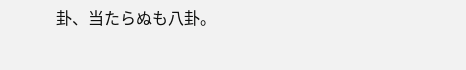卦、当たらぬも八卦。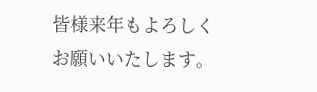皆様来年もよろしくお願いいたします。